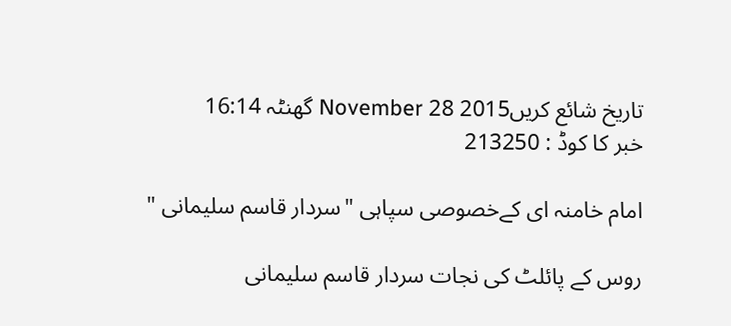تاریخ شائع کریں2015 28 November گھنٹہ 16:14
خبر کا کوڈ : 213250

امام خامنہ ای کےخصوصی سپاہی "سردار قاسم سلیمانی "

روس کے پائلٹ کی نجات سردار قاسم سلیمانی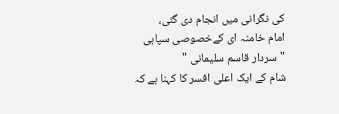کی نگرانی میں انجام دی گئی،
امام خامنہ ای کےخصوصی سپاہی "سردار قاسم سلیمانی "
شام کے ایک اعلی افسر کا کہنا ہے کہ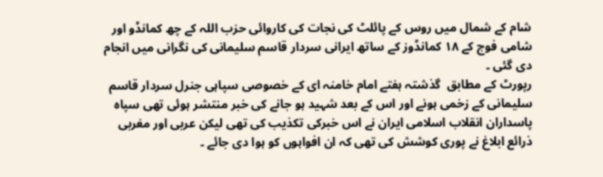شام کے شمال میں روس کے پائلٹ کی نجات کی کاروائی حزب اللہ کے چھ کمانڈو اور شامی فوج کے ۱۸ کمانڈوز کے ساتھ ایرانی سردار قاسم سلیمانی کی نگرانی میں انجام دی گئی ۔
رپورٹ کے مطابق  گذشتہ ہفتے امام خامنہ ای کے خصوصی سپاہی جنرل سردار قاسم سلیمانی کے زخمی ہونے اور اس کے بعد شہید ہو جانے کی خبر منتشر ہوئی تھی سپاہ پاسداران انقلاب اسلامی ایران نے اس خبرکی تکذیب کی تھی لیکن عربی اور مغربی ذرائع ابلاغ نے پوری کوشش کی تھی کہ ان افواہوں کو ہوا دی جائے ۔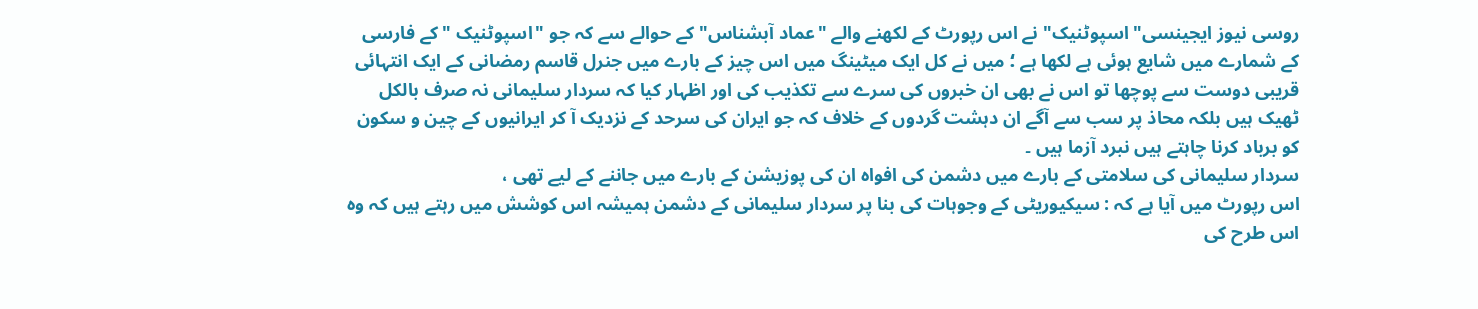روسی نیوز ایجینسی" اسپوٹنیک" نے اس رپورٹ کے لکھنے والے "عماد آبشناس" کے حوالے سے کہ جو "اسپوٹنیک "کے فارسی کے شمارے میں شایع ہوئی ہے لکھا ہے ؛ میں نے کل ایک میٹینگ میں اس چیز کے بارے میں جنرل قاسم رمضانی کے ایک انتہائی قریبی دوست سے پوچھا تو اس نے بھی ان خبروں کی سرے سے تکذیب کی اور اظہار کیا کہ سردار سلیمانی نہ صرف بالکل ٹھیک ہیں بلکہ محاذ پر سب سے آگے ان دہشت گردوں کے خلاف کہ جو ایران کی سرحد کے نزدیک آ کر ایرانیوں کے چین و سکون کو برباد کرنا چاہتے ہیں نبرد آزما ہیں ۔
سردار سلیمانی کی سلامتی کے بارے میں دشمن کی افواہ ان کی پوزیشن کے بارے میں جاننے کے لیے تھی ،
اس رپورٹ میں آیا ہے کہ : سیکیوریٹی کے وجوہات کی بنا پر سردار سلیمانی کے دشمن ہمیشہ اس کوشش میں رہتے ہیں کہ وہ اس طرح کی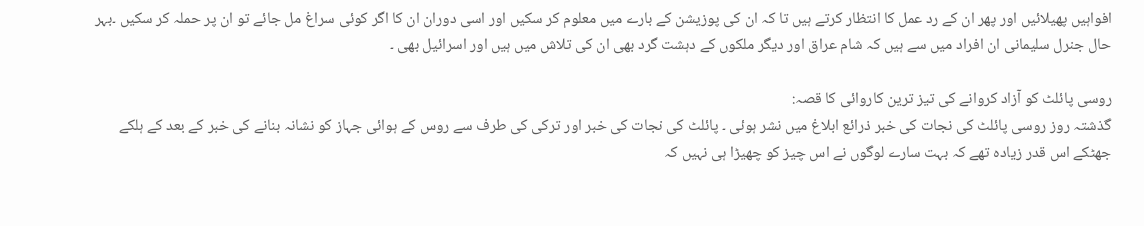افواہیں پھیلائیں اور پھر ان کے رد عمل کا انتظار کرتے ہیں تا کہ ان کی پوزیشن کے بارے میں معلوم کر سکیں اور اسی دوران ان کا اگر کوئی سراغ مل جائے تو ان پر حملہ کر سکیں ۔بہر حال جنرل سلیمانی ان افراد میں سے ہیں کہ شام عراق اور دیگر ملکوں کے دہشت گرد بھی ان کی تلاش میں ہیں اور اسرائیل بھی ۔

روسی پائلٹ کو آزاد کروانے کی تیز ترین کاروائی کا قصہ:
گذشتہ روز روسی پائلٹ کی نجات کی خبر ذرائع ابلاغ میں نشر ہوئی ۔ پائلٹ کی نجات کی خبر اور ترکی کی طرف سے روس کے ہوائی جہاز کو نشانہ بنانے کی خبر کے بعد کے ہلکے جھٹکے اس قدر زیادہ تھے کہ بہت سارے لوگوں نے اس چیز کو چھیڑا ہی نہیں کہ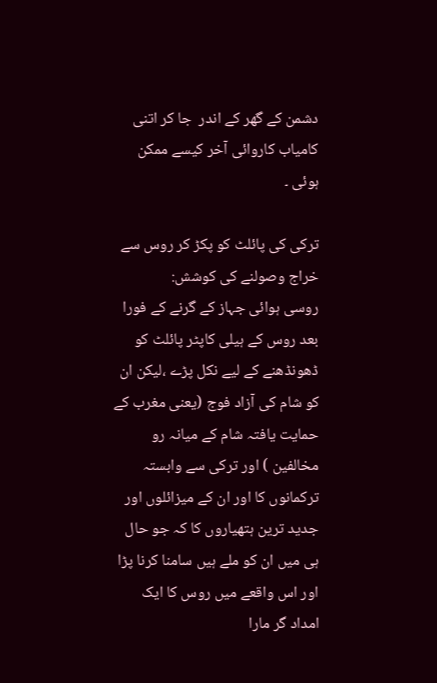دشمن کے گھر کے اندر  جا کر اتنی کامیاب کاروائی آخر کیسے ممکن ہوئی ۔

ترکی کی پائلٹ کو پکڑ کر روس سے خراج وصولنے کی کوشش:
روسی ہوائی جہاز کے گرنے کے فورا بعد روس کے ہیلی کاپٹر پائلٹ کو ڈھونڈھنے کے لیے نکل پڑے ،لیکن ان کو شام کی آزاد فوج (یعنی مغرب کے حمایت یافتہ شام کے میانہ رو مخالفین ) اور ترکی سے وابستہ ترکمانوں کا اور ان کے میزائلوں اور جدید ترین ہتھیاروں کا کہ جو حال ہی میں ان کو ملے ہیں سامنا کرنا پڑا اور اس واقعے میں روس کا ایک امداد گر مارا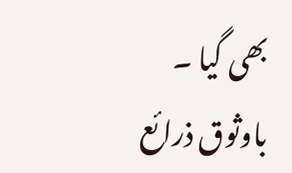بھی گیا ۔
باوثوق ذرائع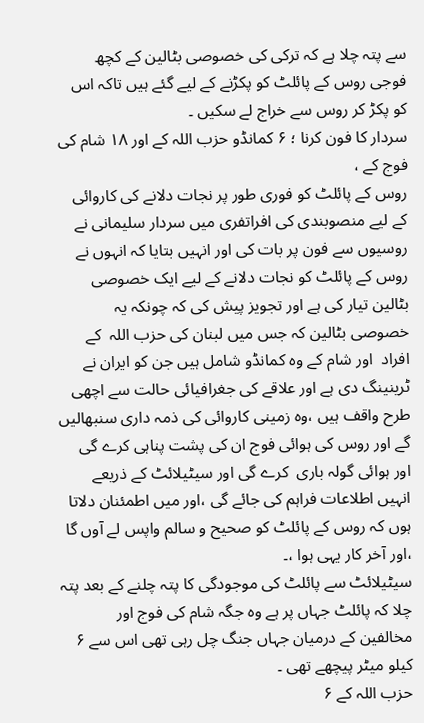سے پتہ چلا ہے کہ ترکی کی خصوصی بٹالین کے کچھ فوجی روس کے پائلٹ کو پکڑنے کے لیے گئے ہیں تاکہ اس کو پکڑ کر روس سے خراج لے سکیں ۔
سردار کا فون کرنا ؛ ۶ کمانڈو حزب اللہ کے اور ۱۸ شام کی فوج کے ،
روس کے پائلٹ کو فوری طور پر نجات دلانے کی کاروائی کے لیے منصوبندی کی افراتفری میں سردار سلیمانی نے روسیوں سے فون پر بات کی اور انہیں بتایا کہ انہوں نے روس کے پائلٹ کو نجات دلانے کے لیے ایک خصوصی بٹالین تیار کی ہے اور تجویز پیش کی کہ چونکہ یہ خصوصی بٹالین کہ جس میں لبنان کی حزب اللہ  کے افراد  اور شام کے وہ کمانڈو شامل ہیں جن کو ایران نے ٹرینینگ دی ہے اور علاقے کی جغرافیائی حالت سے اچھی طرح واقف ہیں ،وہ زمینی کاروائی کی ذمہ داری سنبھالیں گے اور روس کی ہوائی فوج ان کی پشت پناہی کرے گی اور ہوائی گولہ باری  کرے گی اور سیٹیلائٹ کے ذریعے انہیں اطلاعات فراہم کی جائے گی ،اور میں اطمئنان دلاتا ہوں کہ روس کے پائلٹ کو صحیح و سالم واپس لے آوں گا ،اور آخر کار یہی ہوا ،۔
سیٹیلائٹ سے پائلٹ کی موجودگی کا پتہ چلنے کے بعد پتہ چلا کہ پائلٹ جہاں پر ہے وہ جگہ شام کی فوج اور مخالفین کے درمیان جہاں جنگ چل رہی تھی اس سے ۶ کیلو میٹر پیچھے تھی ۔
حزب اللہ کے ۶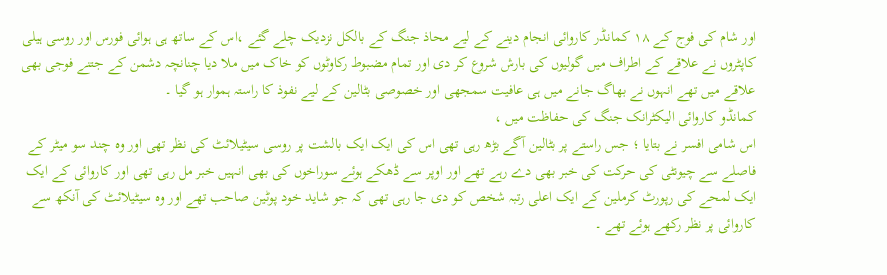اور شام کی فوج کے ۱۸ کمانڈر کاروائی انجام دینے کے لیے محاذ جنگ کے بالکل نزدیک چلے گئے ،اس کے ساتھ ہی ہوائی فورس اور روسی ہیلی کاپٹروں نے علاقے کے اطراف میں گولیوں کی بارش شروع کر دی اور تمام مضبوط رکاوٹوں کو خاک میں ملا دیا چنانچہ دشمن کے جتنے فوجی بھی علاقے میں تھے انہوں نے بھاگ جانے میں ہی عافیت سمجھی اور خصوصی بٹالین کے لیے نفوذ کا راستہ ہموار ہو گیا ۔
کمانڈو کاروائی الیکٹرانک جنگ کی حفاظت میں ،
اس شامی افسر نے بتایا ؛ جس راستے پر بٹالین آگے بڑھ رہی تھی اس کی ایک ایک بالشت پر روسی سیٹیلائٹ کی نظر تھی اور وہ چند سو میٹر کے فاصلے سے چیونٹی کی حرکت کی خبر بھی دے رہے تھے اور اوپر سے ڈھکے ہوئے سوراخوں کی بھی انہیں خبر مل رہی تھی اور کاروائی کے ایک ایک لمحے کی رپورٹ کرملین کے ایک اعلی رتبہ شخص کو دی جا رہی تھی کہ جو شاید خود پوٹین صاحب تھے اور وہ سیٹیلائٹ کی آنکھ سے کاروائی پر نظر رکھے ہوئے تھے ۔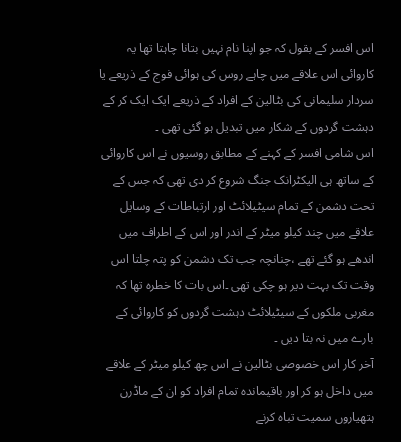اس افسر کے بقول کہ جو اپنا نام نہیں بتانا چاہتا تھا یہ کاروائی اس علاقے میں چاہے روس کی ہوائی فوج کے ذریعے یا سردار سلیمانی کی بٹالین کے افراد کے ذریعے ایک ایک کر کے دہشت گردوں کے شکار میں تبدیل ہو گئی تھی ۔
اس شامی افسر کے کہنے کے مطابق روسیوں نے اس کاروائی کے ساتھ ہی الیکٹرانک جنگ شروع کر دی تھی کہ جس کے تحت دشمن کے تمام سیٹیلائٹ اور ارتباطات کے وسایل علاقے میں چند کیلو میٹر کے اندر اور اس کے اطراف میں اندھے ہو گئے تھے ،چنانچہ جب تک دشمن کو پتہ چلتا اس وقت تک بہت دیر ہو چکی تھی ۔اس بات کا خطرہ تھا کہ مغربی ملکوں کے سیٹیلائٹ دہشت گردوں کو کاروائی کے بارے میں نہ بتا دیں ۔
آخر کار اس خصوصی بٹالین نے اس چھ کیلو میٹر کے علاقے میں داخل ہو کر اور باقیماندہ تمام افراد کو ان کے ماڈرن ہتھیاروں سمیت تباہ کرنے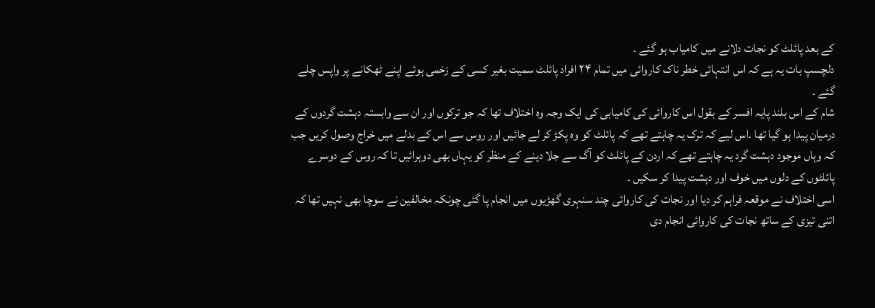کے بعد پائلٹ کو نجات دلانے میں کامیاب ہو گئے ۔
دلچسپ بات یہ ہے کہ اس انتہائی خطر ناک کاروائی میں تمام ۲۴ افراد پائلٹ سمیت بغیر کسی کے زخمی ہوئے اپنے ٹھکانے پر واپس چلے گئے ۔
شام کے اس بلند پایہ افسر کے بقول اس کاروائی کی کامیابی کی ایک وجہ وہ اختلاف تھا کہ جو ترکوں اور ان سے وابستہ دہشت گردوں کے درمیان پیدا ہو گیا تھا ۔اس لیے کہ ترک یہ چاہتے تھے کہ پائلٹ کو وہ پکڑ کر لے جائیں اور روس سے اس کے بدلے میں خراج وصول کریں جب کہ وہاں موجود دہشت گرد یہ چاہتے تھے کہ اردن کے پائلٹ کو آگ سے جلا دینے کے منظر کو یہاں بھی دوہرائیں تا کہ روس کے دوسرے پائلٹوں کے دلوں میں خوف اور دہشت پیدا کر سکیں ۔
اسی اختلاف نے موقعہ فراہم کر دیا اور نجات کی کاروائی چند سنہری گھڑیوں میں انجام پا گئی چونکہ مخالفین نے سوچا بھی نہیں تھا کہ اتنی تیزی کے ساتھ نجات کی کاروائی انجام دی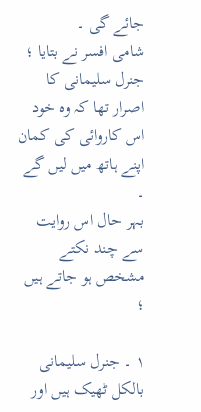جائے گی ۔
شامی افسر نے بتایا ؛ جنرل سلیمانی کا اصرار تھا کہ وہ خود اس کاروائی کی کمان اپنے ہاتھ میں لیں گے ۔
بہر حال اس روایت سے چند نکتے مشخص ہو جاتے ہیں ؛

۱ ۔ جنرل سلیمانی بالکل ٹھیک ہیں اور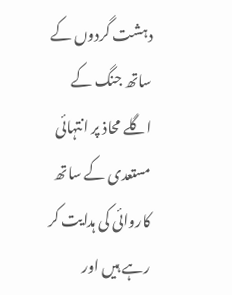دہشت گردوں کے ساتھ جنگ کے اگلے محاذ پر انتہائی مستعدی کے ساتھ کاروائی کی ہدایت کر رہے ہیں اور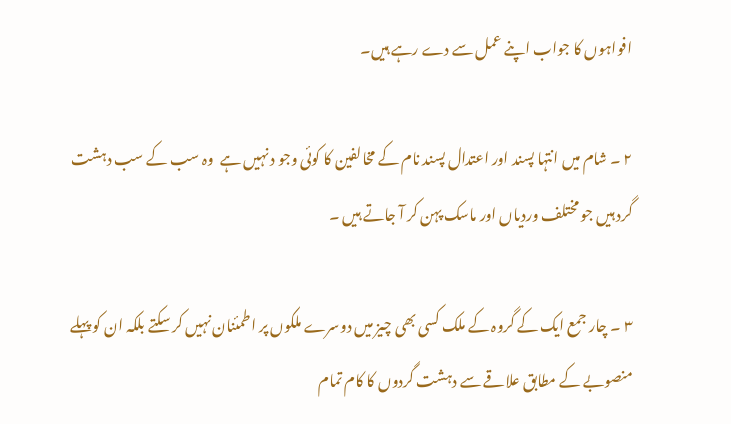افواہوں کا جواب اپنے عمل سے دے رہے ہیں۔

۲ ۔ شام میں انتہا پسند اور اعتدال پسند نام کے مخالفین کا کوئی وجو د نہیں ہے  وہ سب کے سب دہشت گرد ہیں جو مختلف وردیاں اور ماسک پہن کر آ جاتے ہیں ۔

۳ ۔ چار جمع ایک کے گروہ کے ملک کسی بھی چیز میں دوسرے ملکوں پر اطمئنان نہیں کر سکتے بلکہ ان کو پہلے منصوبے کے مطابق علاقے سے دہشت گردوں کا کام تمام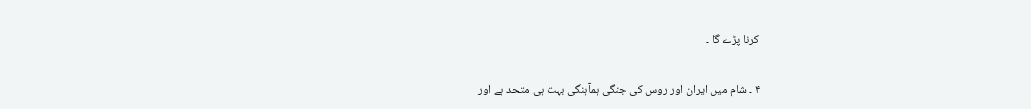کرنا پڑے گا ۔

۴ ۔ شام میں ایران اور روس کی جنگی ہمآہنگی بہت ہی متحد ہے اور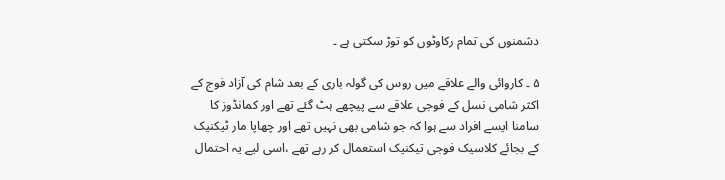دشمنوں کی تمام رکاوٹوں کو توڑ سکتی ہے ۔

۵ ۔ کاروائی والے علاقے میں روس کی گولہ باری کے بعد شام کی آزاد فوج کے اکثر شامی نسل کے فوجی علاقے سے پیچھے ہٹ گئے تھے اور کمانڈوز کا سامنا ایسے افراد سے ہوا کہ جو شامی بھی نہیں تھے اور چھاپا مار ٹیکنیک کے بجائے کلاسیک فوجی تیکنیک استعمال کر رہے تھے ،اسی لیے یہ احتمال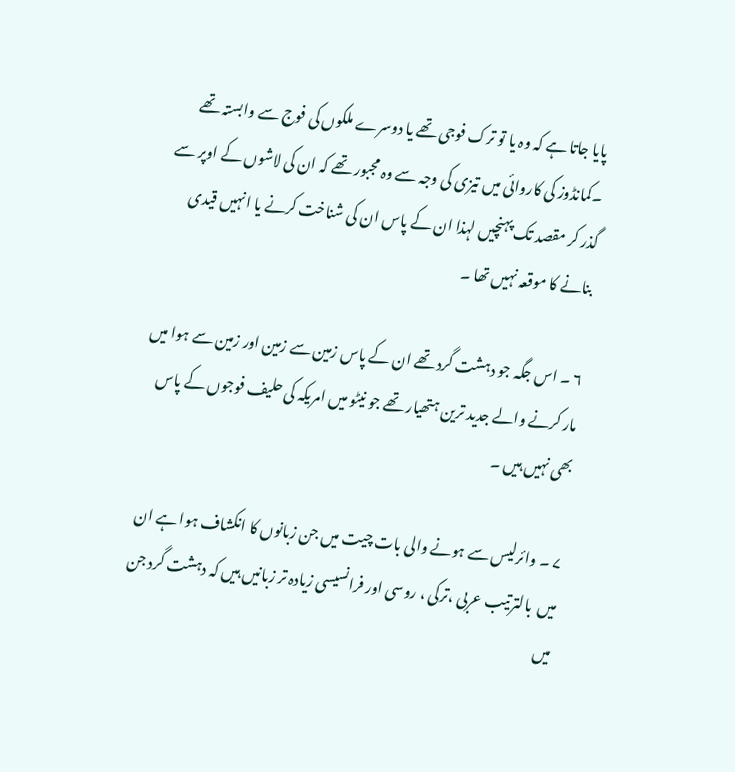پایا جاتا ہے کہ وہ یا تو ترک فوجی تھے یا دوسرے ملکوں کی فوج سے وابستہ تھے ۔کمانڈوز کی کاروائی میں تیزی کی وجہ سے وہ مجبور تھے کہ ان کی لاشوں کے اوپر سے گذر کر مقصد تک پہنچیں لہذا ان کے پاس ان کی شناخت کرنے یا انہیں قیدی بنانے کا موقعہ نہیں تھا ۔

۶ ۔ اس جگہ جو دہشت گرد تھے ان کے پاس زمین سے زمین اور زمین سے ہوا میں مار کرنے والے جدید ترین ہتھیار تھے جو نیٹو میں امریکہ کی حلیف فوجوں کے پاس بھی نہیں ہیں ۔

۷ ۔ وائرلیس سے ہونے والی بات چیت میں جن زبانوں کا انکشاف ہوا ہے ان میں  بالترتیب عربی ،ترکی ، روسی اور فرانسیسی زیادہ تر زبانیں ہیں کہ دہشت گرد جن میں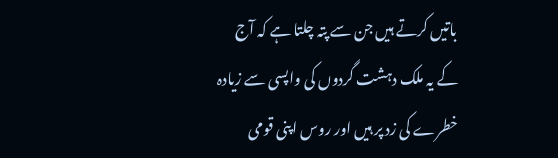باتیں کرتے ہیں جن سے پتہ چلتا ہے کہ آج کے یہ ملک دہشت گردوں کی واپسی سے زیادہ خطرے کی زد پر ہیں اور روس اپنی قومی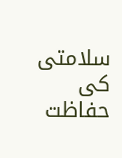سلامتی کی حفاظت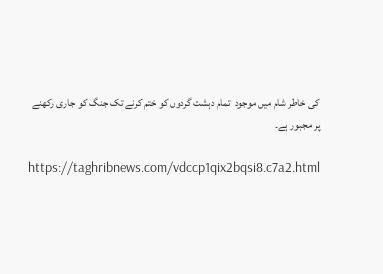کی خاطر شام میں موجود  تمام دہشت گردوں کو ختم کرنے تک جنگ کو جاری رکھنے پر مجبور ہے۔

https://taghribnews.com/vdccp1qix2bqsi8.c7a2.html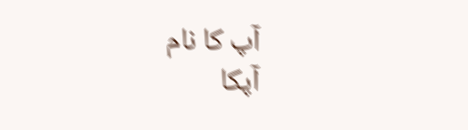آپ کا نام
آپکا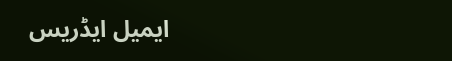ایمیل ایڈریس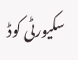سکیورٹی کوڈ